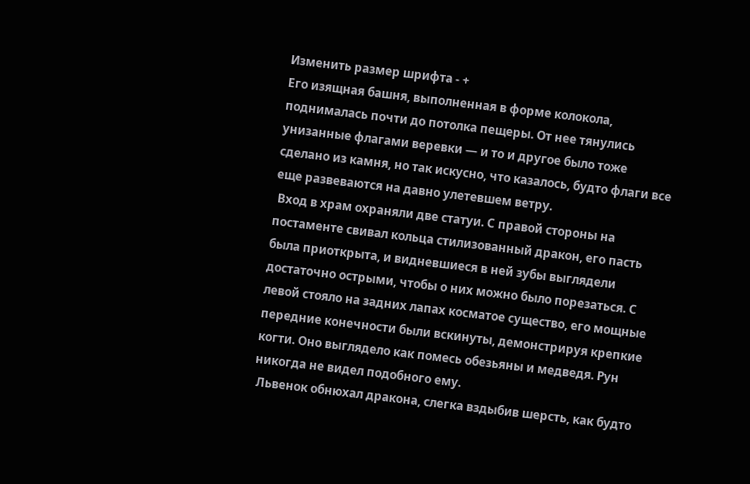Изменить размер шрифта - +
Его изящная башня, выполненная в форме колокола, поднималась почти до потолка пещеры. От нее тянулись унизанные флагами веревки — и то и другое было тоже сделано из камня, но так искусно, что казалось, будто флаги все еще развеваются на давно улетевшем ветру.
 Вход в храм охраняли две статуи. С правой стороны на постаменте свивал кольца стилизованный дракон, его пасть была приоткрыта, и видневшиеся в ней зубы выглядели достаточно острыми, чтобы о них можно было порезаться. С левой стояло на задних лапах косматое существо, его мощные передние конечности были вскинуты, демонстрируя крепкие когти. Оно выглядело как помесь обезьяны и медведя. Рун никогда не видел подобного ему.
 Львенок обнюхал дракона, слегка вздыбив шерсть, как будто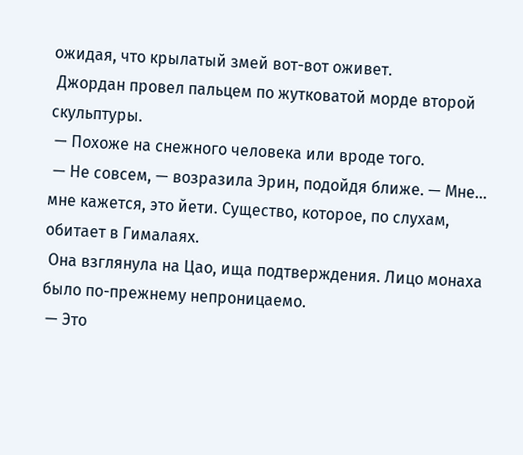ожидая, что крылатый змей вот-вот оживет.
 Джордан провел пальцем по жутковатой морде второй скульптуры.
 — Похоже на снежного человека или вроде того.
 — Не совсем, — возразила Эрин, подойдя ближе. — Мне... мне кажется, это йети. Существо, которое, по слухам, обитает в Гималаях.
 Она взглянула на Цао, ища подтверждения. Лицо монаха было по-прежнему непроницаемо.
 — Это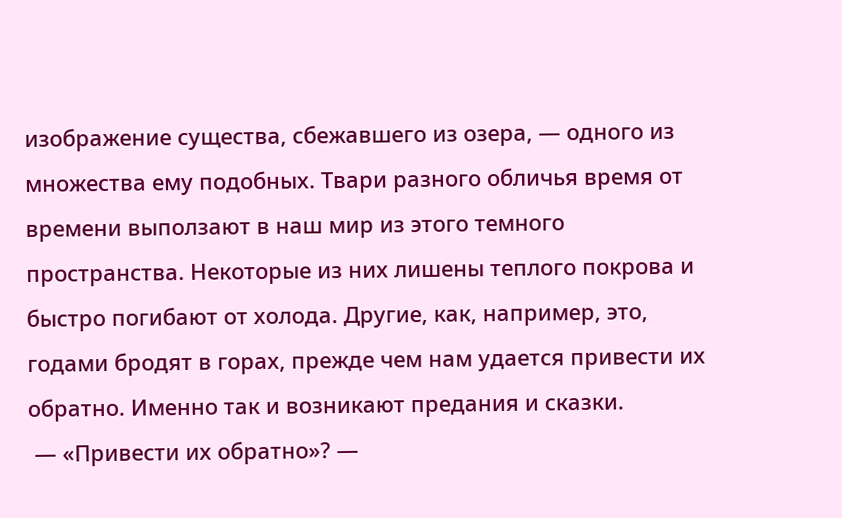изображение существа, сбежавшего из озера, — одного из множества ему подобных. Твари разного обличья время от времени выползают в наш мир из этого темного пространства. Некоторые из них лишены теплого покрова и быстро погибают от холода. Другие, как, например, это, годами бродят в горах, прежде чем нам удается привести их обратно. Именно так и возникают предания и сказки.
 — «Привести их обратно»? —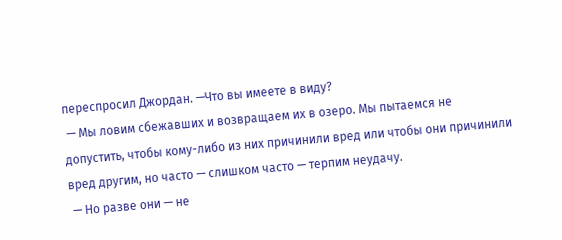переспросил Джордан. —Что вы имеете в виду?
 — Мы ловим сбежавших и возвращаем их в озеро. Мы пытаемся не допустить, чтобы кому-либо из них причинили вред или чтобы они причинили вред другим, но часто — слишком часто — терпим неудачу.
 — Но разве они — не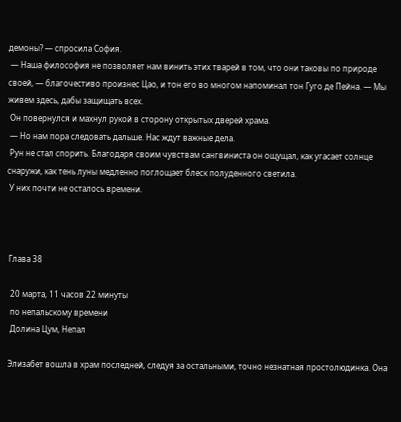демоны? — спросила София.
 — Наша философия не позволяет нам винить этих тварей в том, что они таковы по природе своей, — благочестиво произнес Цао, и тон его во многом напоминал тон Гуго де Пейна. — Мы живем здесь, дабы защищать всех.
 Он повернулся и махнул рукой в сторону открытых дверей храма.
 — Но нам пора следовать дальше. Нас ждут важные дела.
 Рун не стал спорить. Благодаря своим чувствам сангвиниста он ощущал, как угасает солнце снаружи, как тень луны медленно поглощает блеск полуденного светила.
 У них почти не осталось времени.



 Глава 38

  20 марта, 11 часов 22 минуты
  по непальскому времени
  Долина Цум, Непал

 Элизабет вошла в храм последней, следуя за остальными, точно незнатная простолюдинка. Она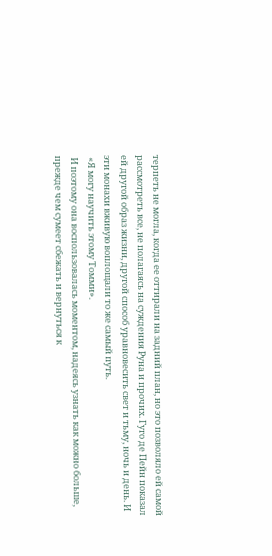терпеть не могла, когда ее оттирали на задний план, но это позволяло ей самой рассмотреть все, не полагаясь на суждения Руна и прочих. Гуго де Пейн показал ей другой образ жизни, другой способ уравновесить свет и тьму, ночь и день. И эти монахи вживую воплощали то же самый путь.
 «Я могу научить этому Томми».
 И поэтому она воспользовалась моментом, надеясь узнать как можно больше, прежде чем сумеет сбежать и вернуться к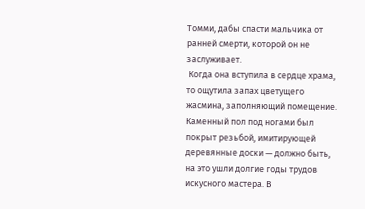Томми, дабы спасти мальчика от ранней смерти, которой он не заслуживает.
 Когда она вступила в сердце храма, то ощутила запах цветущего жасмина, заполняющий помещение. Каменный пол под ногами был покрыт резьбой, имитирующей деревянные доски — должно быть, на это ушли долгие годы трудов искусного мастера. В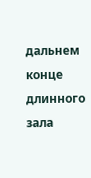дальнем конце длинного зала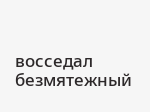восседал безмятежный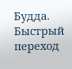Будда.
Быстрый переход